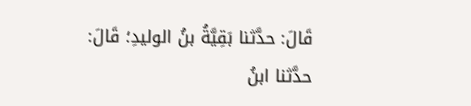قَالَ: حدَّثنا بَقِيَّةُ بنُ الوليدِ؛ قَالَ: حدَّثنا ابنُ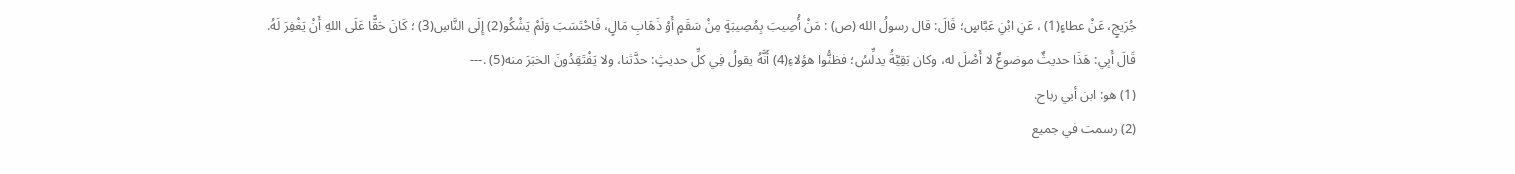جُرَيجٍ، عَنْ عطاءٍ(1) ، عَنِ ابْنِ عَبَّاسٍ؛ قَالَ: قال رسولُ الله (ص) : مَنْ أُصِيبَ بِمُصِيبَةٍ مِنْ سَقَمٍ أَوْ ذَهَابِ مَالٍ، فَاحْتَسَبَ وَلَمْ يَشْكُو(2) إِلَى النَّاسِ(3) ؛ كَانَ حَقًّا عَلَى اللهِ أَنْ يَغْفِرَ لَهُ.
قَالَ أَبِي: هَذَا حديثٌ موضوعٌ لا أَصْلَ له، وكان بَقِيَّةُ يدلِّسُ؛ فظنُّوا هؤلاءِ(4) أَنَّهُ يقولُ فِي كلِّ حديثٍ: حدَّثنا، ولا يَفْتَقِدُونَ الخبَرَ منه(5) .---
(1) هو: ابن أبي رباح.
(2) رسمت في جميع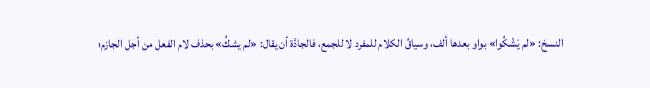النسخ: «لم يَشْكُوا» بواو بعدها ألف، وسياقُ الكلام للمفرد لا للجمع، فالجادَّة أن يقال: «لم يشكُ» بحذف لام الفعل من أجل الجازم؛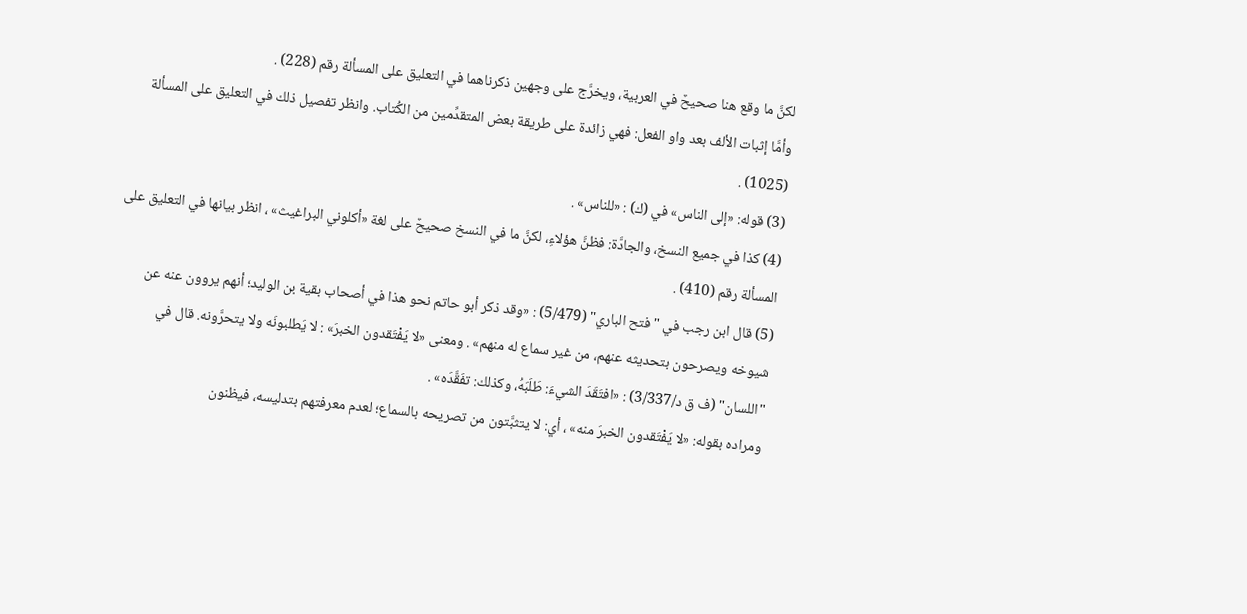لكنَّ ما وقع هنا صحيحٌ في العربية، ويخرَّج على وجهين ذكرناهما في التعليق على المسألة رقم (228) .
وأمَّا إثبات الألف بعد واو الفعل: فهي زائدة على طريقة بعض المتقدِّمين من الكُتاب. وانظر تفصيل ذلك في التعليق على المسألة (1025) .
(3) قوله: «إلى الناس» في (ك) : «للناس» .
(4) كذا في جميع النسخ، والجادَّة: فظنَّ هؤلاءِ، لكنَّ ما في النسخ صحيحٌ على لغة «أكلوني البراغيث» ، انظر بيانها في التعليق على المسألة رقم (410) .
(5) قال ابن رجب في "فتح الباري" (5/479) : «وقد ذكر أبو حاتم نحو هذا في أصحاب بقية بن الوليد؛ أنهم يروون عنه عن شيوخه ويصرحون بتحديثه عنهم، من غير سماع له منهم» . ومعنى «لا يَفْتَقدون الخبرَ» : لا يَطلبونَه ولا يتحرَّونه. قال في "اللسان" (ف ق د/3/337) : «افتَقَدَ الشيءَ: طَلَبَهُ، وكذلك: تفَقَّدَه» .
ومراده بقوله: «لا يَفْتَقدون الخبرَ منه» ، أي: لا يتثبَّتون من تصريحه بالسماع؛ لعدم معرفتهم بتدليسه، فيظنون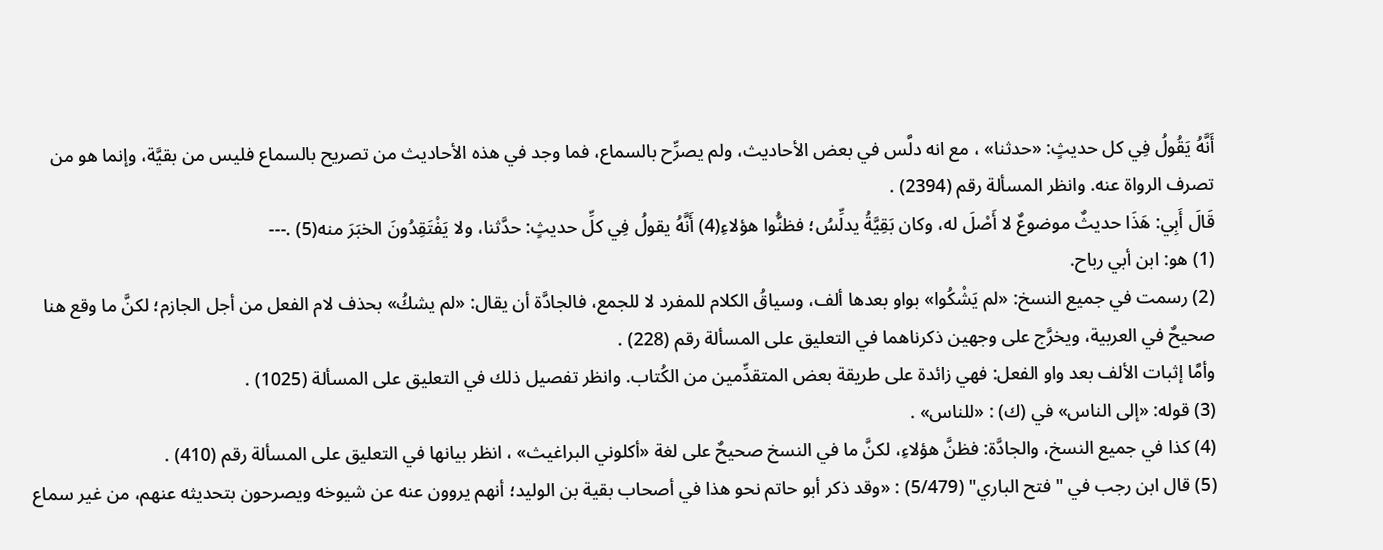أَنَّهُ يَقُولُ فِي كل حديثٍ: «حدثنا» ، مع انه دلَّس في بعض الأحاديث، ولم يصرِّح بالسماع، فما وجد في هذه الأحاديث من تصريح بالسماع فليس من بقيَّة، وإنما هو من تصرف الرواة عنه. وانظر المسألة رقم (2394) .
قَالَ أَبِي: هَذَا حديثٌ موضوعٌ لا أَصْلَ له، وكان بَقِيَّةُ يدلِّسُ؛ فظنُّوا هؤلاءِ(4) أَنَّهُ يقولُ فِي كلِّ حديثٍ: حدَّثنا، ولا يَفْتَقِدُونَ الخبَرَ منه(5) .---
(1) هو: ابن أبي رباح.
(2) رسمت في جميع النسخ: «لم يَشْكُوا» بواو بعدها ألف، وسياقُ الكلام للمفرد لا للجمع، فالجادَّة أن يقال: «لم يشكُ» بحذف لام الفعل من أجل الجازم؛ لكنَّ ما وقع هنا صحيحٌ في العربية، ويخرَّج على وجهين ذكرناهما في التعليق على المسألة رقم (228) .
وأمَّا إثبات الألف بعد واو الفعل: فهي زائدة على طريقة بعض المتقدِّمين من الكُتاب. وانظر تفصيل ذلك في التعليق على المسألة (1025) .
(3) قوله: «إلى الناس» في (ك) : «للناس» .
(4) كذا في جميع النسخ، والجادَّة: فظنَّ هؤلاءِ، لكنَّ ما في النسخ صحيحٌ على لغة «أكلوني البراغيث» ، انظر بيانها في التعليق على المسألة رقم (410) .
(5) قال ابن رجب في "فتح الباري" (5/479) : «وقد ذكر أبو حاتم نحو هذا في أصحاب بقية بن الوليد؛ أنهم يروون عنه عن شيوخه ويصرحون بتحديثه عنهم، من غير سماع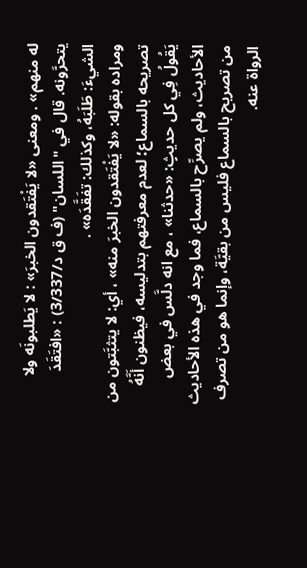له منهم» . ومعنى «لا يَفْتَقدون الخبرَ» : لا يَطلبونَه ولا يتحرَّونه. قال في "اللسان" (ف ق د/3/337) : «افتَقَدَ الشيءَ: طَلَبَهُ، وكذلك: تفَقَّدَه» .
ومراده بقوله: «لا يَفْتَقدون الخبرَ منه» ، أي: لا يتثبَّتون من تصريحه بالسماع؛ لعدم معرفتهم بتدليسه، فيظنون أَنَّهُ يَقُولُ فِي كل حديثٍ: «حدثنا» ، مع انه دلَّس في بعض الأحاديث، ولم يصرِّح بالسماع، فما وجد في هذه الأحاديث من تصريح بالسماع فليس من بقيَّة، وإنما هو من تصرف الرواة عنه.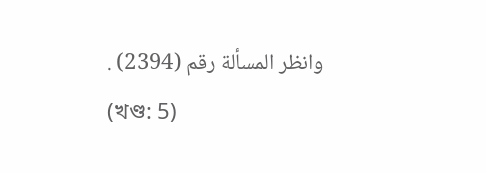وانظر المسألة رقم (2394) .
(খণ্ড: 5)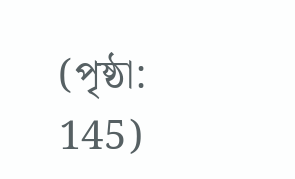(পৃষ্ঠা: 145)